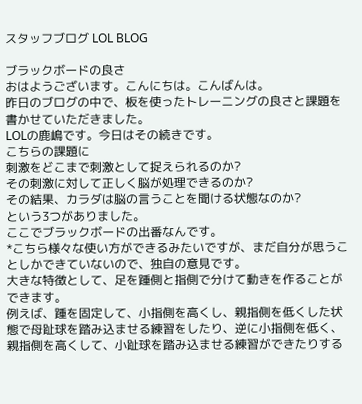スタッフブログ LOL BLOG

ブラックボードの良さ
おはようございます。こんにちは。こんばんは。
昨日のブログの中で、板を使ったトレーニングの良さと課題を書かせていただきました。
LOLの鹿嶋です。今日はその続きです。
こちらの課題に
刺激をどこまで刺激として捉えられるのか?
その刺激に対して正しく脳が処理できるのか?
その結果、カラダは脳の言うことを聞ける状態なのか?
という3つがありました。
ここでブラックボードの出番なんです。
*こちら様々な使い方ができるみたいですが、まだ自分が思うことしかできていないので、独自の意見です。
大きな特徴として、足を踵側と指側で分けて動きを作ることができます。
例えば、踵を固定して、小指側を高くし、親指側を低くした状態で母趾球を踏み込ませる練習をしたり、逆に小指側を低く、親指側を高くして、小趾球を踏み込ませる練習ができたりする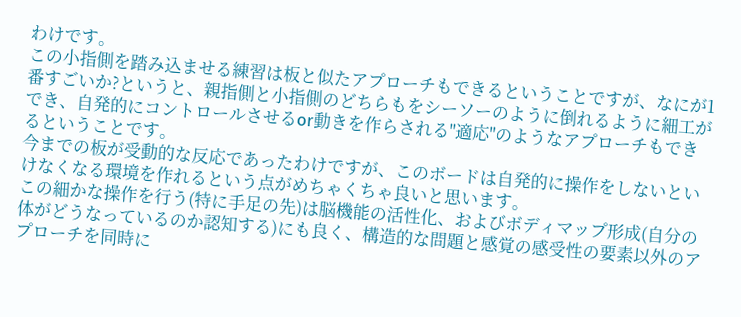わけです。
この小指側を踏み込ませる練習は板と似たアプローチもできるということですが、なにが1番すごいか?というと、親指側と小指側のどちらもをシーソーのように倒れるように細工ができ、自発的にコントロールさせるor動きを作らされる"適応"のようなアプローチもできるということです。
今までの板が受動的な反応であったわけですが、このボードは自発的に操作をしないといけなくなる環境を作れるという点がめちゃくちゃ良いと思います。
この細かな操作を行う(特に手足の先)は脳機能の活性化、およびボディマップ形成(自分の体がどうなっているのか認知する)にも良く、構造的な問題と感覚の感受性の要素以外のアプローチを同時に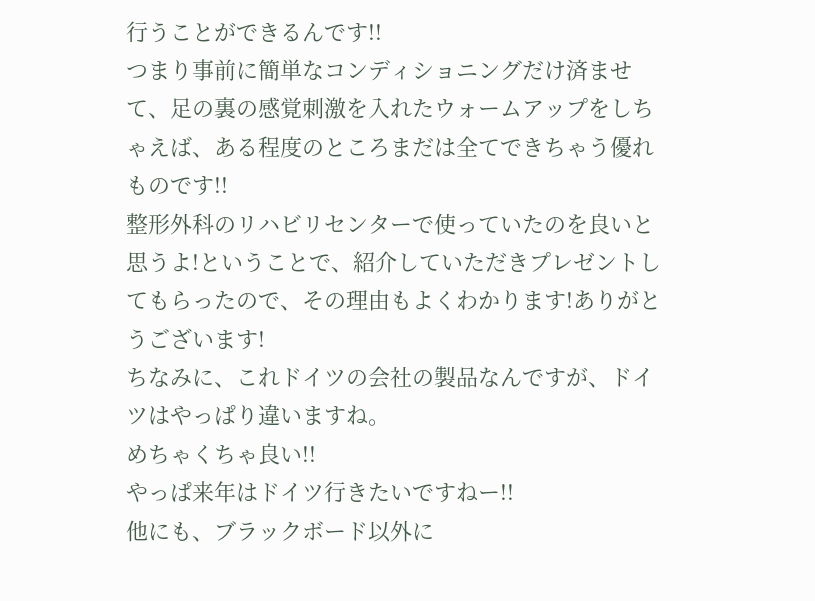行うことができるんです!!
つまり事前に簡単なコンディショニングだけ済ませて、足の裏の感覚刺激を入れたウォームアップをしちゃえば、ある程度のところまだは全てできちゃう優れものです!!
整形外科のリハビリセンターで使っていたのを良いと思うよ!ということで、紹介していただきプレゼントしてもらったので、その理由もよくわかります!ありがとうございます!
ちなみに、これドイツの会社の製品なんですが、ドイツはやっぱり違いますね。
めちゃくちゃ良い!!
やっぱ来年はドイツ行きたいですねー!!
他にも、ブラックボード以外に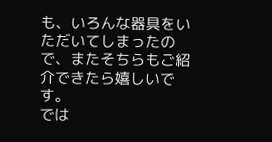も、いろんな器具をいただいてしまったので、またそちらもご紹介できたら嬉しいです。
では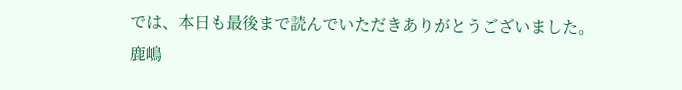では、本日も最後まで読んでいただきありがとうございました。
鹿嶋